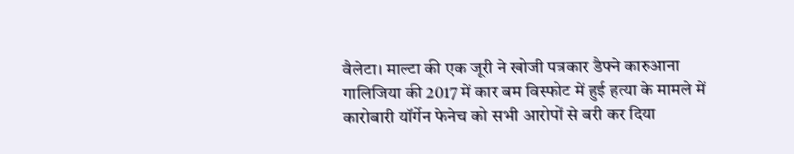वैलेटा। माल्टा की एक जूरी ने खोजी पत्रकार डैफ्ने कारुआना गालिजिया की 2017 में कार बम विस्फोट में हुई हत्या के मामले में कारोबारी यॉर्गेन फेनेच को सभी आरोपों से बरी कर दिया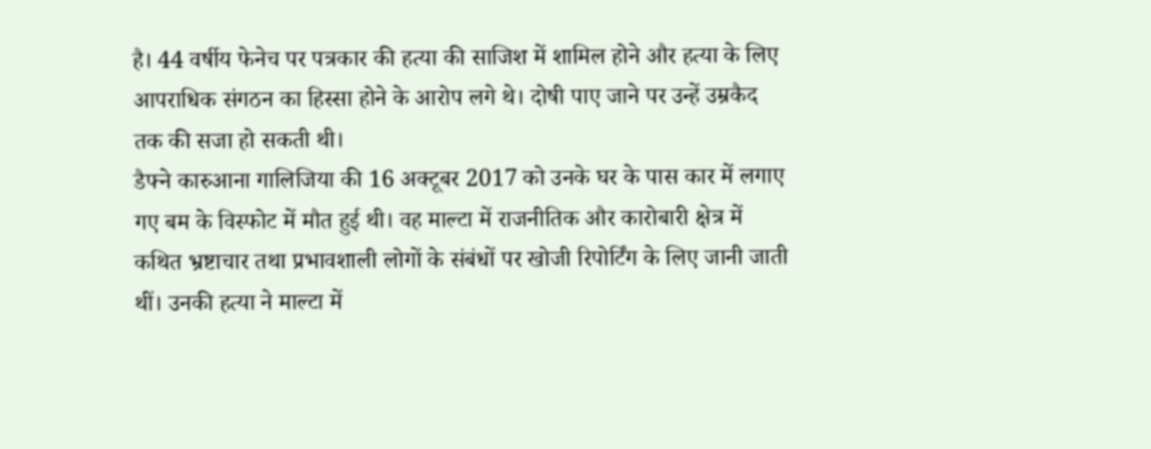है। 44 वर्षीय फेनेच पर पत्रकार की हत्या की साजिश में शामिल होने और हत्या के लिए आपराधिक संगठन का हिस्सा होने के आरोप लगे थे। दोषी पाए जाने पर उन्हें उम्रकैद तक की सजा हो सकती थी।
डैफ्ने कारुआना गालिजिया की 16 अक्टूबर 2017 को उनके घर के पास कार में लगाए गए बम के विस्फोट में मौत हुई थी। वह माल्टा में राजनीतिक और कारोबारी क्षेत्र में कथित भ्रष्टाचार तथा प्रभावशाली लोगों के संबंधों पर खोजी रिपोर्टिंग के लिए जानी जाती थीं। उनकी हत्या ने माल्टा में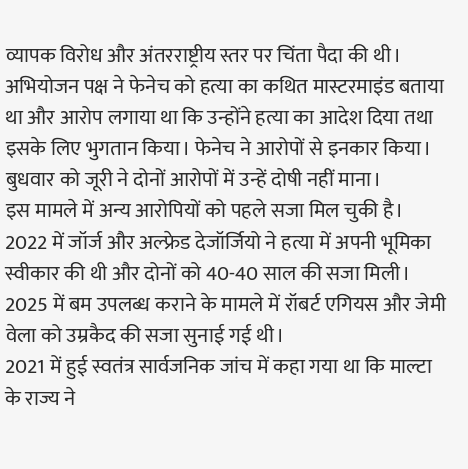व्यापक विरोध और अंतरराष्ट्रीय स्तर पर चिंता पैदा की थी।
अभियोजन पक्ष ने फेनेच को हत्या का कथित मास्टरमाइंड बताया था और आरोप लगाया था कि उन्होंने हत्या का आदेश दिया तथा इसके लिए भुगतान किया। फेनेच ने आरोपों से इनकार किया। बुधवार को जूरी ने दोनों आरोपों में उन्हें दोषी नहीं माना।
इस मामले में अन्य आरोपियों को पहले सजा मिल चुकी है। 2022 में जॉर्ज और अल्फ्रेड देजॉर्जियो ने हत्या में अपनी भूमिका स्वीकार की थी और दोनों को 40-40 साल की सजा मिली। 2025 में बम उपलब्ध कराने के मामले में रॉबर्ट एगियस और जेमी वेला को उम्रकैद की सजा सुनाई गई थी।
2021 में हुई स्वतंत्र सार्वजनिक जांच में कहा गया था कि माल्टा के राज्य ने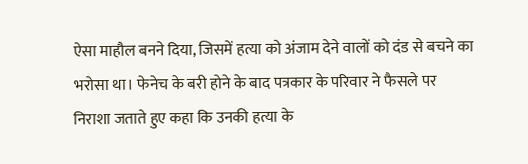ऐसा माहौल बनने दिया, जिसमें हत्या को अंजाम देने वालों को दंड से बचने का भरोसा था। फेनेच के बरी होने के बाद पत्रकार के परिवार ने फैसले पर निराशा जताते हुए कहा कि उनकी हत्या के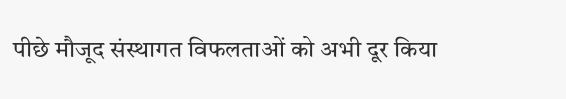पीछे मौजूद संस्थागत विफलताओं को अभी दूर किया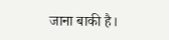जाना बाकी है।